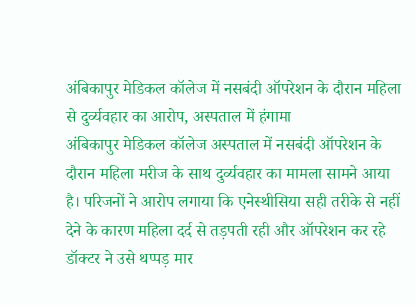अंबिकापुर मेडिकल कॉलेज में नसबंदी ऑपरेशन के दौरान महिला से दुर्व्यवहार का आरोप, अस्पताल में हंगामा
अंबिकापुर मेडिकल कॉलेज अस्पताल में नसबंदी ऑपरेशन के दौरान महिला मरीज के साथ दुर्व्यवहार का मामला सामने आया है। परिजनों ने आरोप लगाया कि एनेस्थीसिया सही तरीके से नहीं देने के कारण महिला दर्द से तड़पती रही और ऑपरेशन कर रहे डॉक्टर ने उसे थप्पड़ मार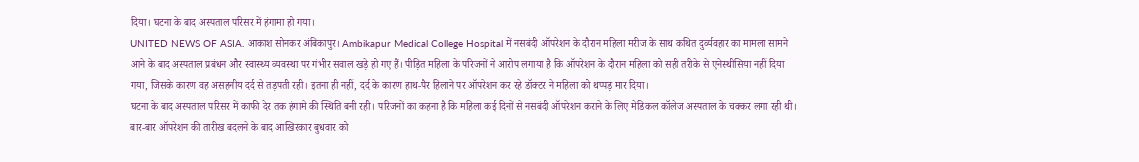दिया। घटना के बाद अस्पताल परिसर में हंगामा हो गया।
UNITED NEWS OF ASIA. आकाश सोनकर अंबिकापुर। Ambikapur Medical College Hospital में नसबंदी ऑपरेशन के दौरान महिला मरीज के साथ कथित दुर्व्यवहार का मामला सामने आने के बाद अस्पताल प्रबंधन और स्वास्थ्य व्यवस्था पर गंभीर सवाल खड़े हो गए हैं। पीड़ित महिला के परिजनों ने आरोप लगाया है कि ऑपरेशन के दौरान महिला को सही तरीके से एनेस्थीसिया नहीं दिया गया, जिसके कारण वह असहनीय दर्द से तड़पती रही। इतना ही नहीं, दर्द के कारण हाथ-पैर हिलाने पर ऑपरेशन कर रहे डॉक्टर ने महिला को थप्पड़ मार दिया।
घटना के बाद अस्पताल परिसर में काफी देर तक हंगामे की स्थिति बनी रही। परिजनों का कहना है कि महिला कई दिनों से नसबंदी ऑपरेशन कराने के लिए मेडिकल कॉलेज अस्पताल के चक्कर लगा रही थी। बार-बार ऑपरेशन की तारीख बदलने के बाद आखिरकार बुधवार को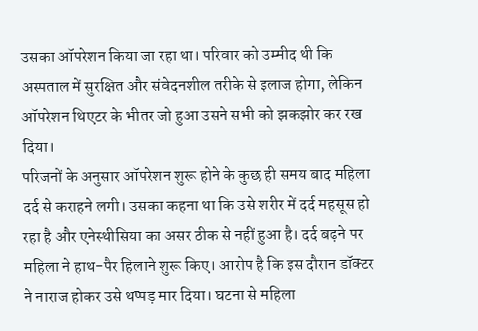उसका ऑपरेशन किया जा रहा था। परिवार को उम्मीद थी कि अस्पताल में सुरक्षित और संवेदनशील तरीके से इलाज होगा, लेकिन ऑपरेशन थिएटर के भीतर जो हुआ उसने सभी को झकझोर कर रख दिया।
परिजनों के अनुसार ऑपरेशन शुरू होने के कुछ ही समय बाद महिला दर्द से कराहने लगी। उसका कहना था कि उसे शरीर में दर्द महसूस हो रहा है और एनेस्थीसिया का असर ठीक से नहीं हुआ है। दर्द बढ़ने पर महिला ने हाथ-पैर हिलाने शुरू किए। आरोप है कि इस दौरान डॉक्टर ने नाराज होकर उसे थप्पड़ मार दिया। घटना से महिला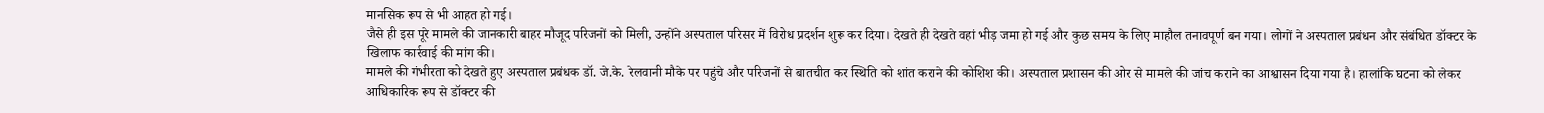मानसिक रूप से भी आहत हो गई।
जैसे ही इस पूरे मामले की जानकारी बाहर मौजूद परिजनों को मिली, उन्होंने अस्पताल परिसर में विरोध प्रदर्शन शुरू कर दिया। देखते ही देखते वहां भीड़ जमा हो गई और कुछ समय के लिए माहौल तनावपूर्ण बन गया। लोगों ने अस्पताल प्रबंधन और संबंधित डॉक्टर के खिलाफ कार्रवाई की मांग की।
मामले की गंभीरता को देखते हुए अस्पताल प्रबंधक डॉ. जे.के. रेलवानी मौके पर पहुंचे और परिजनों से बातचीत कर स्थिति को शांत कराने की कोशिश की। अस्पताल प्रशासन की ओर से मामले की जांच कराने का आश्वासन दिया गया है। हालांकि घटना को लेकर आधिकारिक रूप से डॉक्टर की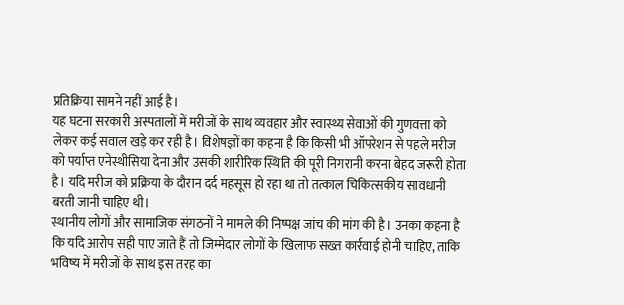प्रतिक्रिया सामने नहीं आई है।
यह घटना सरकारी अस्पतालों में मरीजों के साथ व्यवहार और स्वास्थ्य सेवाओं की गुणवत्ता को लेकर कई सवाल खड़े कर रही है। विशेषज्ञों का कहना है कि किसी भी ऑपरेशन से पहले मरीज को पर्याप्त एनेस्थीसिया देना और उसकी शारीरिक स्थिति की पूरी निगरानी करना बेहद जरूरी होता है। यदि मरीज को प्रक्रिया के दौरान दर्द महसूस हो रहा था तो तत्काल चिकित्सकीय सावधानी बरती जानी चाहिए थी।
स्थानीय लोगों और सामाजिक संगठनों ने मामले की निष्पक्ष जांच की मांग की है। उनका कहना है कि यदि आरोप सही पाए जाते हैं तो जिम्मेदार लोगों के खिलाफ सख्त कार्रवाई होनी चाहिए, ताकि भविष्य में मरीजों के साथ इस तरह का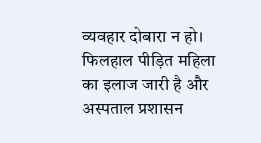व्यवहार दोबारा न हो।
फिलहाल पीड़ित महिला का इलाज जारी है और अस्पताल प्रशासन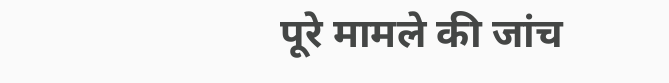पूरे मामले की जांच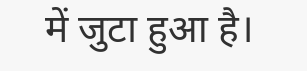में जुटा हुआ है।